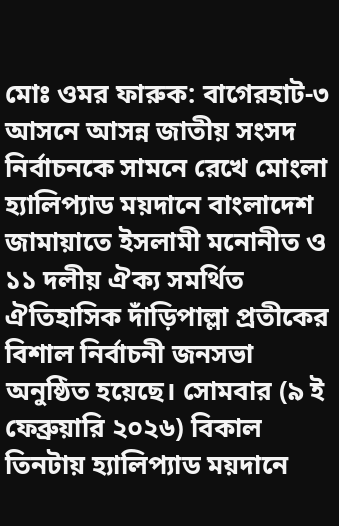মোঃ ওমর ফারুক: বাগেরহাট-৩ আসনে আসন্ন জাতীয় সংসদ নির্বাচনকে সামনে রেখে মোংলা হ্যালিপ্যাড ময়দানে বাংলাদেশ জামায়াতে ইসলামী মনোনীত ও ১১ দলীয় ঐক্য সমর্থিত ঐতিহাসিক দাঁড়িপাল্লা প্রতীকের বিশাল নির্বাচনী জনসভা অনুষ্ঠিত হয়েছে। সোমবার (৯ ই ফেব্রুয়ারি ২০২৬) বিকাল তিনটায় হ্যালিপ্যাড ময়দানে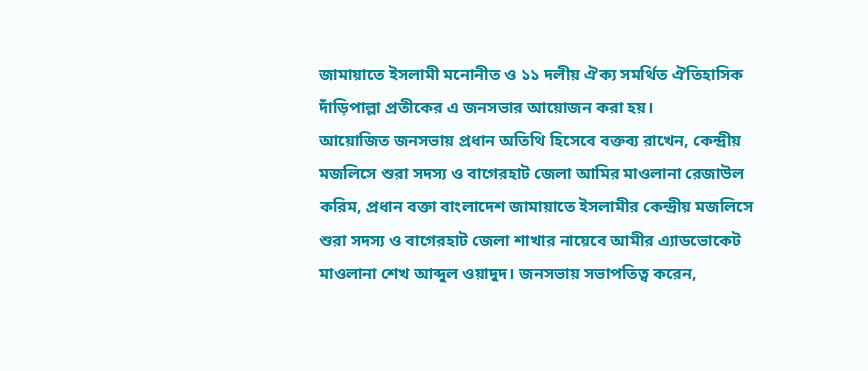জামায়াতে ইসলামী মনোনীত ও ১১ দলীয় ঐক্য সমর্থিত ঐতিহাসিক দাঁড়িপাল্লা প্রতীকের এ জনসভার আয়োজন করা হয়।
আয়োজিত জনসভায় প্রধান অতিথি হিসেবে বক্তব্য রাখেন, কেন্দ্রীয় মজলিসে শুরা সদস্য ও বাগেরহাট জেলা আমির মাওলানা রেজাউল করিম, প্রধান বক্তা বাংলাদেশ জামায়াতে ইসলামীর কেন্দ্রীয় মজলিসে শুরা সদস্য ও বাগেরহাট জেলা শাখার নায়েবে আমীর এ্যাডভোকেট মাওলানা শেখ আব্দুল ওয়াদুদ। জনসভায় সভাপতিত্ব করেন,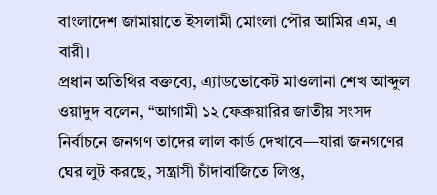বাংলাদেশ জামায়াতে ইসলামী মোংলা পৌর আমির এম, এ বারী।
প্রধান অতিথির বক্তব্যে, এ্যাডভোকেট মাওলানা শেখ আব্দুল ওয়াদুদ বলেন, “আগামী ১২ ফেব্রুয়ারির জাতীয় সংসদ নির্বাচনে জনগণ তাদের লাল কার্ড দেখাবে—যারা জনগণের ঘের লুট করছে, সন্ত্রাসী চাঁদাবাজিতে লিপ্ত,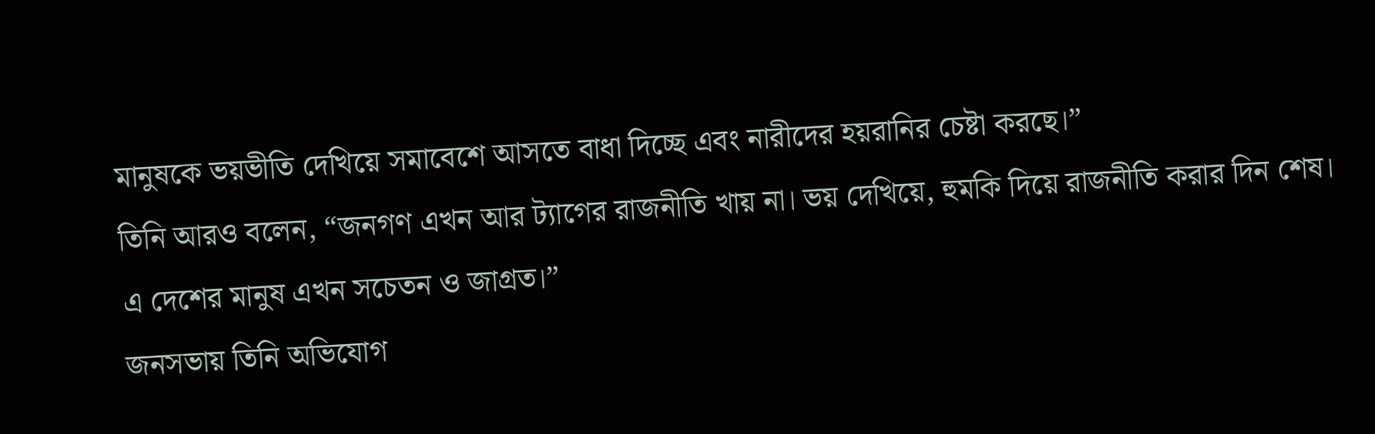মানুষকে ভয়ভীতি দেখিয়ে সমাবেশে আসতে বাধা দিচ্ছে এবং নারীদের হয়রানির চেষ্টা করছে।”
তিনি আরও বলেন, “জনগণ এখন আর ট্যাগের রাজনীতি খায় না। ভয় দেখিয়ে, হুমকি দিয়ে রাজনীতি করার দিন শেষ। এ দেশের মানুষ এখন সচেতন ও জাগ্রত।”
জনসভায় তিনি অভিযোগ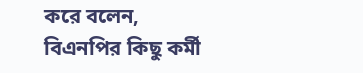করে বলেন, বিএনপির কিছু কর্মী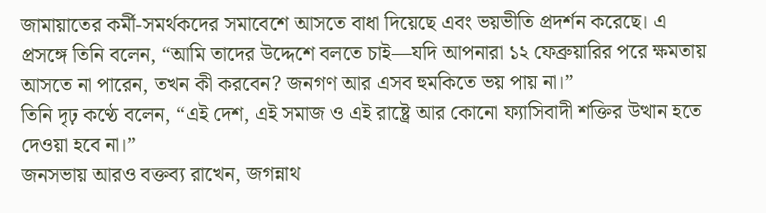জামায়াতের কর্মী-সমর্থকদের সমাবেশে আসতে বাধা দিয়েছে এবং ভয়ভীতি প্রদর্শন করেছে। এ প্রসঙ্গে তিনি বলেন, “আমি তাদের উদ্দেশে বলতে চাই—যদি আপনারা ১২ ফেব্রুয়ারির পরে ক্ষমতায় আসতে না পারেন, তখন কী করবেন? জনগণ আর এসব হুমকিতে ভয় পায় না।”
তিনি দৃঢ় কণ্ঠে বলেন, “এই দেশ, এই সমাজ ও এই রাষ্ট্রে আর কোনো ফ্যাসিবাদী শক্তির উত্থান হতে দেওয়া হবে না।”
জনসভায় আরও বক্তব্য রাখেন, জগন্নাথ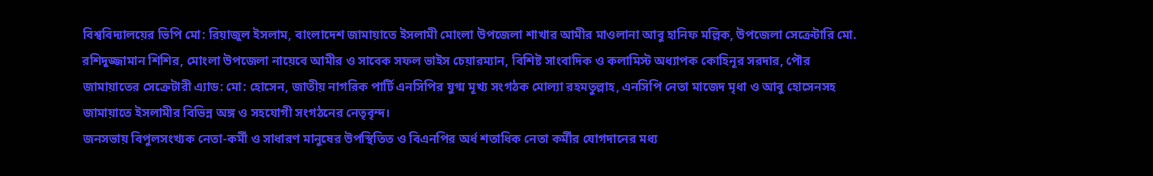বিশ্ববিদ্যালয়ের ভিপি মো: রিয়াজুল ইসলাম, বাংলাদেশ জামায়াতে ইসলামী মোংলা উপজেলা শাখার আমীর মাওলানা আবু হানিফ মল্লিক, উপজেলা সেক্রেটারি মো. রশিদুজ্জামান শিশির, মোংলা উপজেলা নায়েবে আমীর ও সাবেক সফল ভাইস চেয়ারম্যান, বিশিষ্ট সাংবাদিক ও কলামিস্ট অধ্যাপক কোহিনূর সরদার, পৌর জামায়াতের সেক্রেটারী এ্যাড: মো: হোসেন, জাতীয় নাগরিক পার্টি এনসিপির যুগ্ম মূখ্য সংগঠক মোল্যা রহমতুল্লাহ, এনসিপি নেতা মাজেদ মৃধা ও আবু হোসেনসহ জামায়াতে ইসলামীর বিভিন্ন অঙ্গ ও সহযোগী সংগঠনের নেতৃবৃন্দ।
জনসভায় বিপুলসংখ্যক নেতা-কর্মী ও সাধারণ মানুষের উপস্থিতিত ও বিএনপির অর্ধ শতাধিক নেতা কর্মীর যোগদানের মধ্য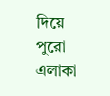দিয়ে পুরো এলাকা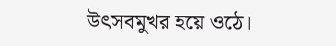উৎসবমুখর হয়ে ওঠে।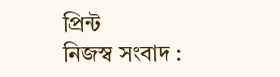প্রিন্ট
নিজস্ব সংবাদ :